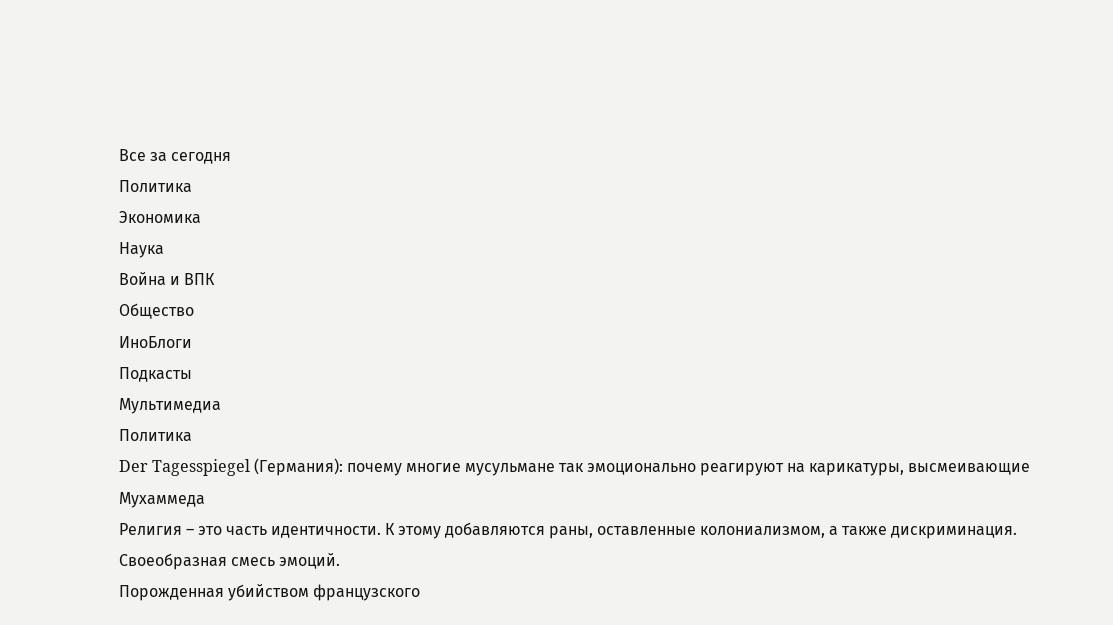Все за сегодня
Политика
Экономика
Наука
Война и ВПК
Общество
ИноБлоги
Подкасты
Мультимедиа
Политика
Der Tagesspiegel (Германия): почему многие мусульмане так эмоционально реагируют на карикатуры, высмеивающие Мухаммеда
Религия – это часть идентичности. К этому добавляются раны, оставленные колониализмом, а также дискриминация. Своеобразная смесь эмоций.
Порожденная убийством французского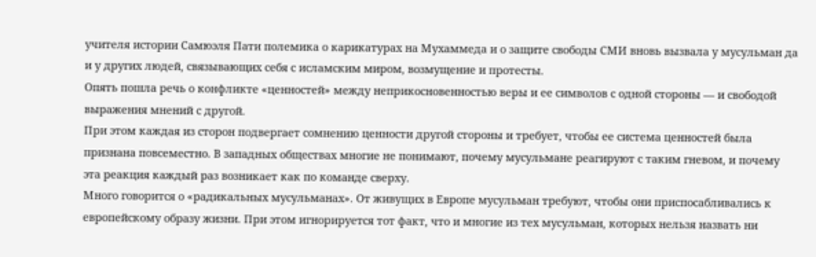учителя истории Самюэля Пати полемика о карикатурах на Мухаммеда и о защите свободы СМИ вновь вызвала у мусульман да и у других людей, связывающих себя с исламским миром, возмущение и протесты.
Опять пошла речь о конфликте «ценностей» между неприкосновенностью веры и ее символов с одной стороны — и свободой выражения мнений с другой.
При этом каждая из сторон подвергает сомнению ценности другой стороны и требует, чтобы ее система ценностей была признана повсеместно. В западных обществах многие не понимают, почему мусульмане реагируют с таким гневом, и почему эта реакция каждый раз возникает как по команде сверху.
Много говорится о «радикальных мусульманах». От живущих в Европе мусульман требуют, чтобы они приспосабливались к европейскому образу жизни. При этом игнорируется тот факт, что и многие из тех мусульман, которых нельзя назвать ни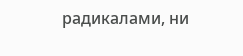радикалами, ни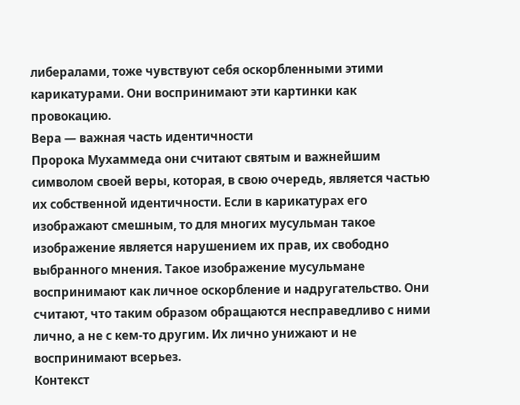либералами, тоже чувствуют себя оскорбленными этими карикатурами. Они воспринимают эти картинки как провокацию.
Вера — важная часть идентичности
Пророка Мухаммеда они считают святым и важнейшим символом своей веры, которая, в свою очередь, является частью их собственной идентичности. Если в карикатурах его изображают смешным, то для многих мусульман такое изображение является нарушением их прав, их свободно выбранного мнения. Такое изображение мусульмане воспринимают как личное оскорбление и надругательство. Они считают, что таким образом обращаются несправедливо с ними лично, а не с кем-то другим. Их лично унижают и не воспринимают всерьез.
Контекст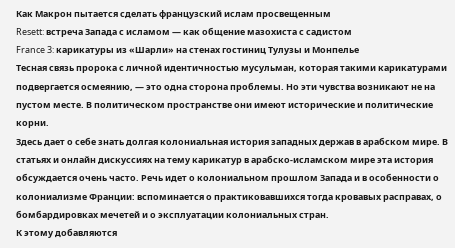Как Макрон пытается сделать французский ислам просвещенным
Resett: встреча Запада с исламом — как общение мазохиста с садистом
France 3: карикатуры из «Шарли» на стенах гостиниц Тулузы и Монпелье
Тесная связь пророка с личной идентичностью мусульман, которая такими карикатурами подвергается осмеянию, — это одна сторона проблемы. Но эти чувства возникают не на пустом месте. В политическом пространстве они имеют исторические и политические корни.
Здесь дает о себе знать долгая колониальная история западных держав в арабском мире. В статьях и онлайн дискуссиях на тему карикатур в арабско-исламском мире эта история обсуждается очень часто. Речь идет о колониальном прошлом Запада и в особенности о колониализме Франции: вспоминается о практиковавшихся тогда кровавых расправах, о бомбардировках мечетей и о эксплуатации колониальных стран.
К этому добавляются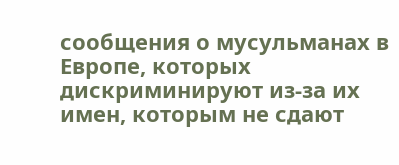сообщения о мусульманах в Европе, которых дискриминируют из-за их имен, которым не сдают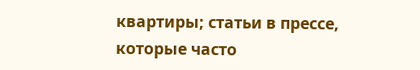квартиры; статьи в прессе, которые часто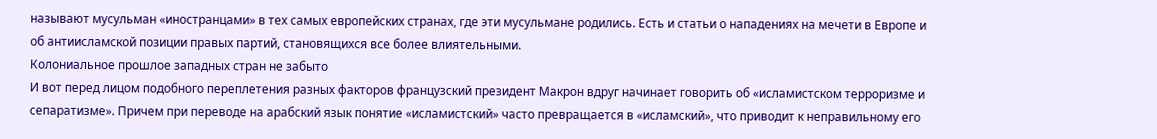называют мусульман «иностранцами» в тех самых европейских странах, где эти мусульмане родились. Есть и статьи о нападениях на мечети в Европе и об антиисламской позиции правых партий, становящихся все более влиятельными.
Колониальное прошлое западных стран не забыто
И вот перед лицом подобного переплетения разных факторов французский президент Макрон вдруг начинает говорить об «исламистском терроризме и сепаратизме». Причем при переводе на арабский язык понятие «исламистский» часто превращается в «исламский», что приводит к неправильному его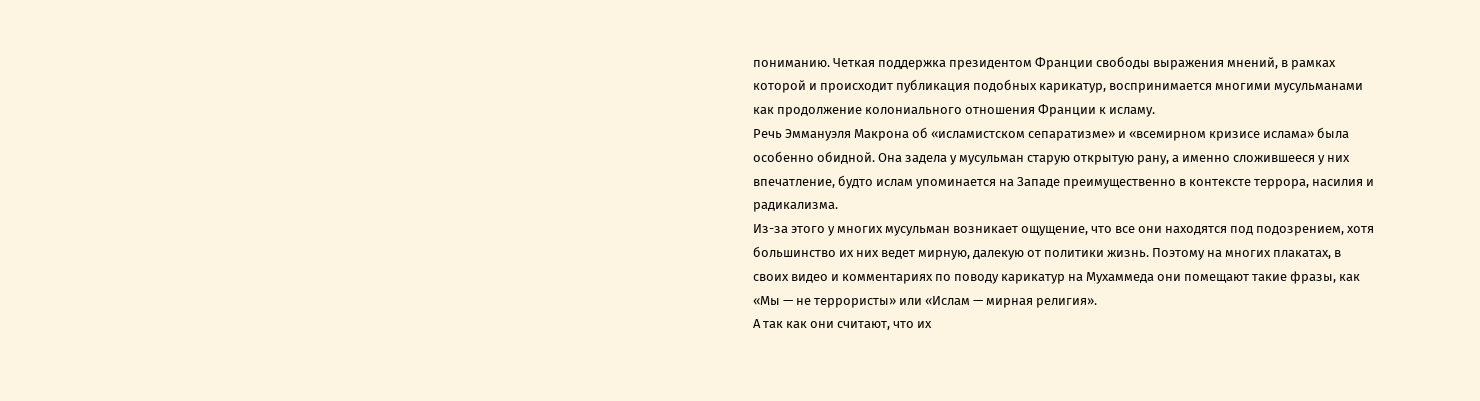пониманию. Четкая поддержка президентом Франции свободы выражения мнений, в рамках которой и происходит публикация подобных карикатур, воспринимается многими мусульманами как продолжение колониального отношения Франции к исламу.
Речь Эммануэля Макрона об «исламистском сепаратизме» и «всемирном кризисе ислама» была особенно обидной. Она задела у мусульман старую открытую рану, а именно сложившееся у них впечатление, будто ислам упоминается на Западе преимущественно в контексте террора, насилия и радикализма.
Из-за этого у многих мусульман возникает ощущение, что все они находятся под подозрением, хотя большинство их них ведет мирную, далекую от политики жизнь. Поэтому на многих плакатах, в своих видео и комментариях по поводу карикатур на Мухаммеда они помещают такие фразы, как «Мы — не террористы» или «Ислам — мирная религия».
А так как они считают, что их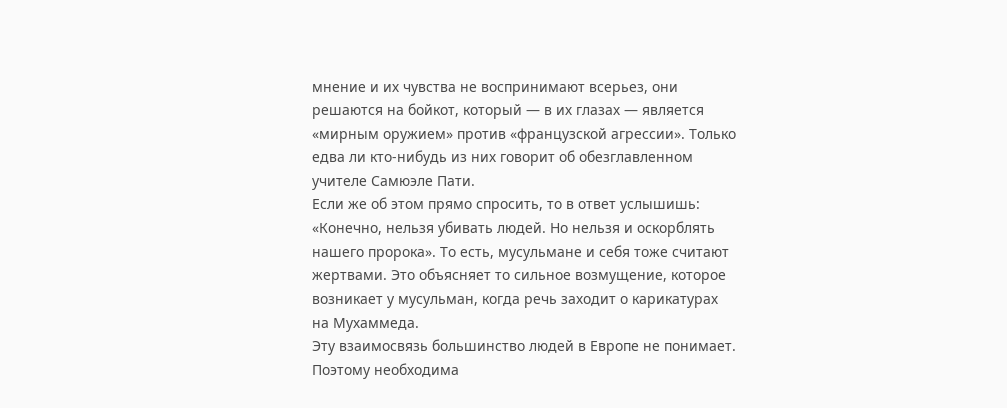мнение и их чувства не воспринимают всерьез, они решаются на бойкот, который — в их глазах — является «мирным оружием» против «французской агрессии». Только едва ли кто-нибудь из них говорит об обезглавленном учителе Самюэле Пати.
Если же об этом прямо спросить, то в ответ услышишь: «Конечно, нельзя убивать людей. Но нельзя и оскорблять нашего пророка». То есть, мусульмане и себя тоже считают жертвами. Это объясняет то сильное возмущение, которое возникает у мусульман, когда речь заходит о карикатурах на Мухаммеда.
Эту взаимосвязь большинство людей в Европе не понимает. Поэтому необходима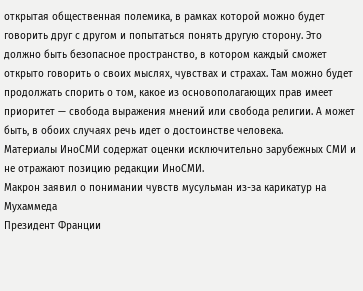открытая общественная полемика, в рамках которой можно будет говорить друг с другом и попытаться понять другую сторону. Это должно быть безопасное пространство, в котором каждый сможет открыто говорить о своих мыслях, чувствах и страхах. Там можно будет продолжать спорить о том, какое из основополагающих прав имеет приоритет — свобода выражения мнений или свобода религии. А может быть, в обоих случаях речь идет о достоинстве человека.
Материалы ИноСМИ содержат оценки исключительно зарубежных СМИ и не отражают позицию редакции ИноСМИ.
Макрон заявил о понимании чувств мусульман из-за карикатур на Мухаммеда
Президент Франции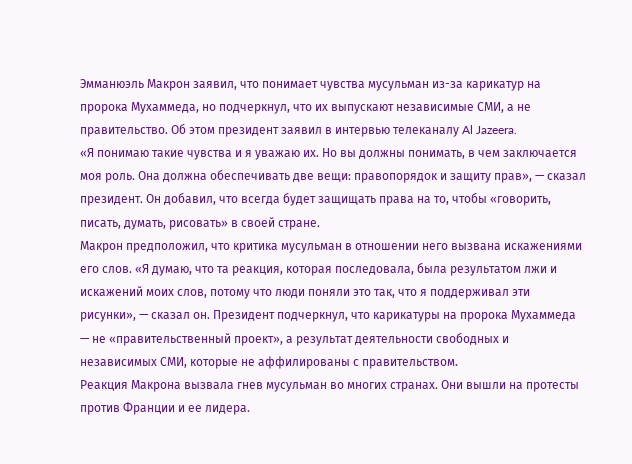Эмманюэль Макрон заявил, что понимает чувства мусульман из-за карикатур на пророка Мухаммеда, но подчеркнул, что их выпускают независимые СМИ, а не правительство. Об этом президент заявил в интервью телеканалу Al Jazeera.
«Я понимаю такие чувства и я уважаю их. Но вы должны понимать, в чем заключается моя роль. Она должна обеспечивать две вещи: правопорядок и защиту прав», — сказал президент. Он добавил, что всегда будет защищать права на то, чтобы «говорить, писать, думать, рисовать» в своей стране.
Макрон предположил, что критика мусульман в отношении него вызвана искажениями его слов. «Я думаю, что та реакция, которая последовала, была результатом лжи и искажений моих слов, потому что люди поняли это так, что я поддерживал эти рисунки», — сказал он. Президент подчеркнул, что карикатуры на пророка Мухаммеда — не «правительственный проект», а результат деятельности свободных и независимых СМИ, которые не аффилированы с правительством.
Реакция Макрона вызвала гнев мусульман во многих странах. Они вышли на протесты против Франции и ее лидера.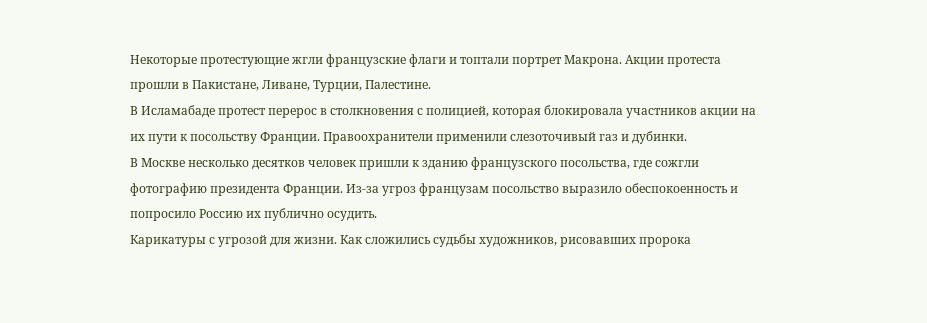Некоторые протестующие жгли французские флаги и топтали портрет Макрона. Акции протеста прошли в Пакистане, Ливане, Турции, Палестине.
В Исламабаде протест перерос в столкновения с полицией, которая блокировала участников акции на их пути к посольству Франции. Правоохранители применили слезоточивый газ и дубинки.
В Москве несколько десятков человек пришли к зданию французского посольства, где сожгли фотографию президента Франции. Из-за угроз французам посольство выразило обеспокоенность и попросило Россию их публично осудить.
Карикатуры с угрозой для жизни. Как сложились судьбы художников, рисовавших пророка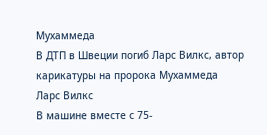Мухаммеда
В ДТП в Швеции погиб Ларс Вилкс, автор карикатуры на пророка Мухаммеда
Ларс Вилкс
В машине вместе с 75-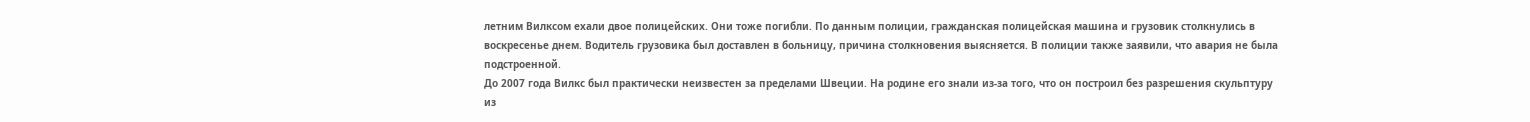летним Вилксом ехали двое полицейских. Они тоже погибли. По данным полиции, гражданская полицейская машина и грузовик столкнулись в воскресенье днем. Водитель грузовика был доставлен в больницу, причина столкновения выясняется. В полиции также заявили, что авария не была подстроенной.
До 2007 года Вилкс был практически неизвестен за пределами Швеции. На родине его знали из-за того, что он построил без разрешения скульптуру из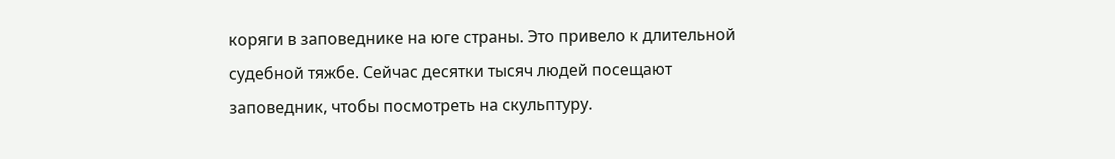коряги в заповеднике на юге страны. Это привело к длительной судебной тяжбе. Сейчас десятки тысяч людей посещают заповедник, чтобы посмотреть на скульптуру.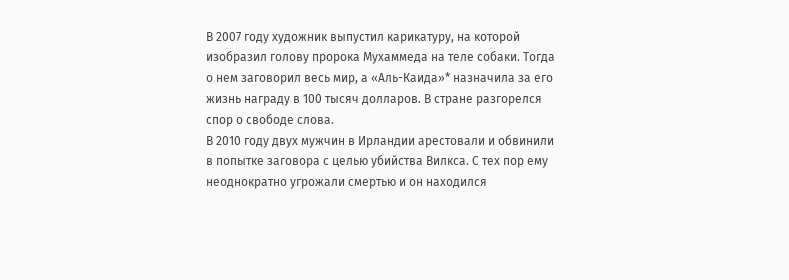В 2007 году художник выпустил карикатуру, на которой изобразил голову пророка Мухаммеда на теле собаки. Тогда о нем заговорил весь мир, а «Аль-Каида»* назначила за его жизнь награду в 100 тысяч долларов. В стране разгорелся спор о свободе слова.
В 2010 году двух мужчин в Ирландии арестовали и обвинили в попытке заговора с целью убийства Вилкса. С тех пор ему неоднократно угрожали смертью и он находился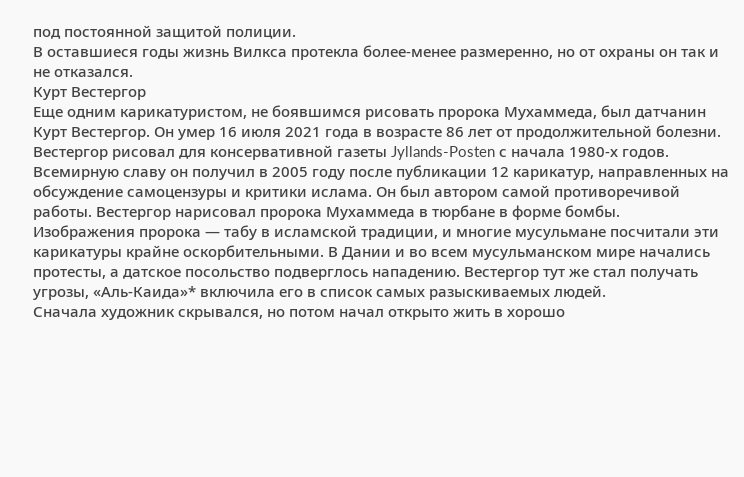под постоянной защитой полиции.
В оставшиеся годы жизнь Вилкса протекла более-менее размеренно, но от охраны он так и не отказался.
Курт Вестергор
Еще одним карикатуристом, не боявшимся рисовать пророка Мухаммеда, был датчанин Курт Вестергор. Он умер 16 июля 2021 года в возрасте 86 лет от продолжительной болезни.
Вестергор рисовал для консервативной газеты Jyllands-Posten с начала 1980-х годов. Всемирную славу он получил в 2005 году после публикации 12 карикатур, направленных на обсуждение самоцензуры и критики ислама. Он был автором самой противоречивой работы. Вестергор нарисовал пророка Мухаммеда в тюрбане в форме бомбы.
Изображения пророка — табу в исламской традиции, и многие мусульмане посчитали эти карикатуры крайне оскорбительными. В Дании и во всем мусульманском мире начались протесты, а датское посольство подверглось нападению. Вестергор тут же стал получать угрозы, «Аль-Каида»* включила его в список самых разыскиваемых людей.
Сначала художник скрывался, но потом начал открыто жить в хорошо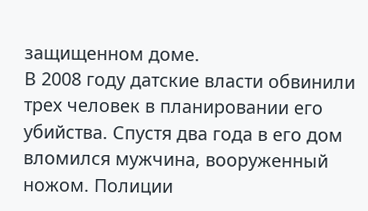защищенном доме.
В 2008 году датские власти обвинили трех человек в планировании его убийства. Спустя два года в его дом вломился мужчина, вооруженный ножом. Полиции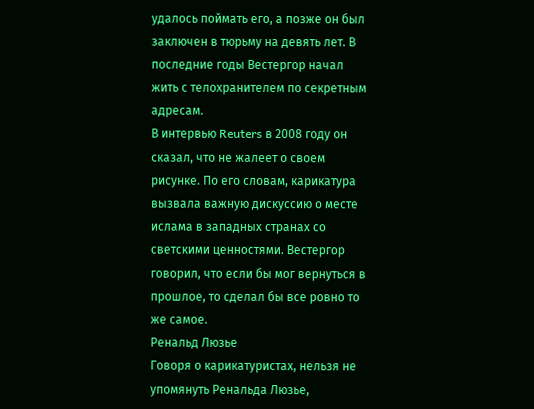удалось поймать его, а позже он был заключен в тюрьму на девять лет. В последние годы Вестергор начал жить с телохранителем по секретным адресам.
В интервью Reuters в 2008 году он сказал, что не жалеет о своем рисунке. По его словам, карикатура вызвала важную дискуссию о месте ислама в западных странах со светскими ценностями. Вестергор говорил, что если бы мог вернуться в прошлое, то сделал бы все ровно то же самое.
Ренальд Люзье
Говоря о карикатуристах, нельзя не упомянуть Ренальда Люзье,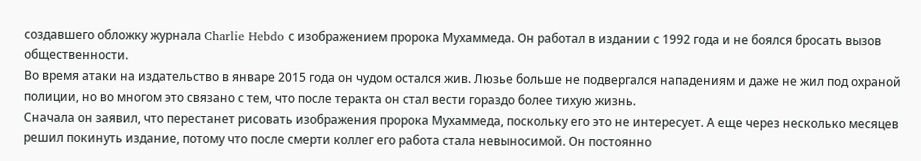создавшего обложку журнала Charlie Hebdo с изображением пророка Мухаммеда. Он работал в издании с 1992 года и не боялся бросать вызов общественности.
Во время атаки на издательство в январе 2015 года он чудом остался жив. Люзье больше не подвергался нападениям и даже не жил под охраной полиции, но во многом это связано с тем, что после теракта он стал вести гораздо более тихую жизнь.
Сначала он заявил, что перестанет рисовать изображения пророка Мухаммеда, поскольку его это не интересует. А еще через несколько месяцев решил покинуть издание, потому что после смерти коллег его работа стала невыносимой. Он постоянно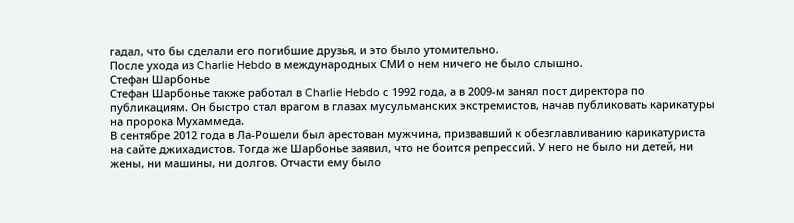гадал, что бы сделали его погибшие друзья, и это было утомительно.
После ухода из Charlie Hebdo в международных СМИ о нем ничего не было слышно.
Стефан Шарбонье
Стефан Шарбонье также работал в Charlie Hebdo с 1992 года, а в 2009-м занял пост директора по публикациям. Он быстро стал врагом в глазах мусульманских экстремистов, начав публиковать карикатуры на пророка Мухаммеда.
В сентябре 2012 года в Ла-Рошели был арестован мужчина, призвавший к обезглавливанию карикатуриста на сайте джихадистов. Тогда же Шарбонье заявил, что не боится репрессий. У него не было ни детей, ни жены, ни машины, ни долгов. Отчасти ему было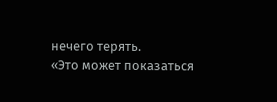нечего терять.
«Это может показаться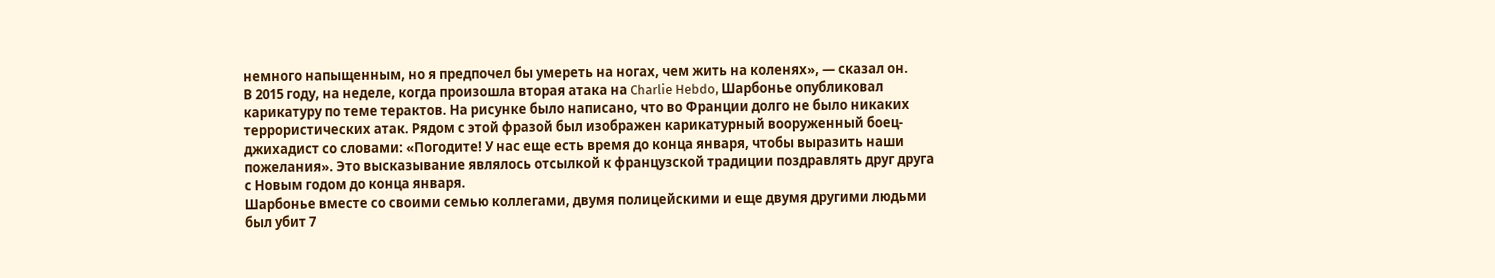немного напыщенным, но я предпочел бы умереть на ногах, чем жить на коленях», — сказал он.
В 2015 году, на неделе, когда произошла вторая атака на Charlie Hebdo, Шарбонье опубликовал карикатуру по теме терактов. На рисунке было написано, что во Франции долго не было никаких террористических атак. Рядом с этой фразой был изображен карикатурный вооруженный боец-джихадист со словами: «Погодите! У нас еще есть время до конца января, чтобы выразить наши пожелания». Это высказывание являлось отсылкой к французской традиции поздравлять друг друга с Новым годом до конца января.
Шарбонье вместе со своими семью коллегами, двумя полицейскими и еще двумя другими людьми был убит 7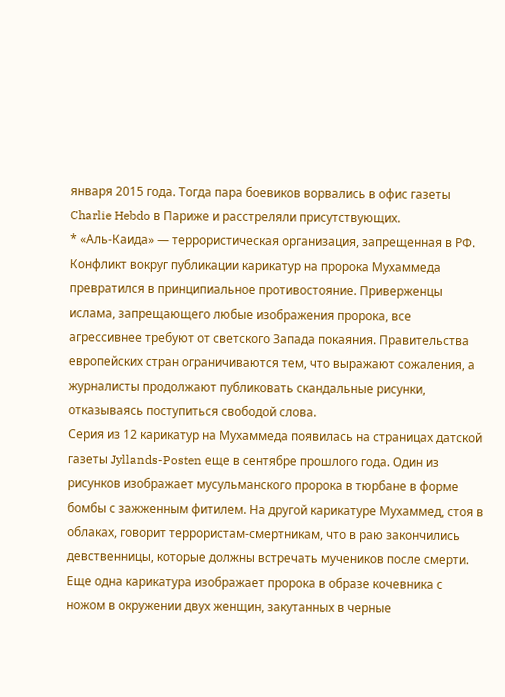января 2015 года. Тогда пара боевиков ворвались в офис газеты Charlie Hebdo в Париже и расстреляли присутствующих.
* «Аль-Каида» — террористическая организация, запрещенная в РФ.
Конфликт вокруг публикации карикатур на пророка Мухаммеда превратился в принципиальное противостояние. Приверженцы ислама, запрещающего любые изображения пророка, все агрессивнее требуют от светского Запада покаяния. Правительства европейских стран ограничиваются тем, что выражают сожаления, а журналисты продолжают публиковать скандальные рисунки, отказываясь поступиться свободой слова.
Серия из 12 карикатур на Мухаммеда появилась на страницах датской газеты Jyllands-Posten еще в сентябре прошлого года. Один из рисунков изображает мусульманского пророка в тюрбане в форме бомбы с зажженным фитилем. На другой карикатуре Мухаммед, стоя в облаках, говорит террористам-смертникам, что в раю закончились девственницы, которые должны встречать мучеников после смерти. Еще одна карикатура изображает пророка в образе кочевника с ножом в окружении двух женщин, закутанных в черные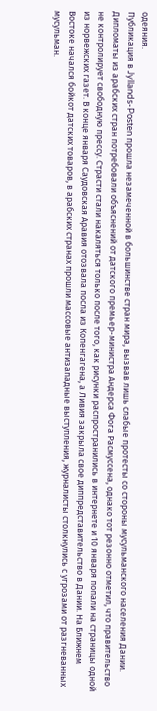одеяния.
Публикация в Jyllands-Posten прошла незамеченной в большинстве стран мира, вызвав лишь слабые протесты со стороны мусульманского населения Дании. Дипломаты из арабских стран потребовали объяснений от датского премьер-министра Андерса Фога Расмуссена, однако тот резонно отметил, что правительство не контролирует свободную прессу. Страсти стали накаляться только после того, как рисунки распространились в интернете и 10 января попали на страницы одной из норвежских газет. В конце января Саудовская Аравия отозвала посла из Копенгагена, а Ливия закрыла свое диппредставительство в Дании. На Ближнем Востоке начался бойкот датских товаров, в арабских странах прошли массовые антизападные выступления, журналисты столкнулись с угрозами от разгневанных мусульман.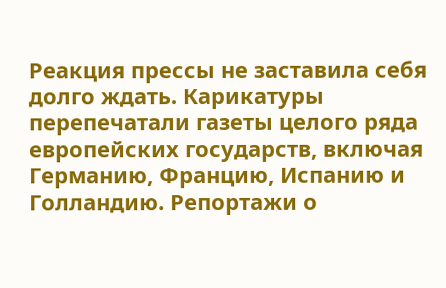Реакция прессы не заставила себя долго ждать. Карикатуры перепечатали газеты целого ряда европейских государств, включая Германию, Францию, Испанию и Голландию. Репортажи о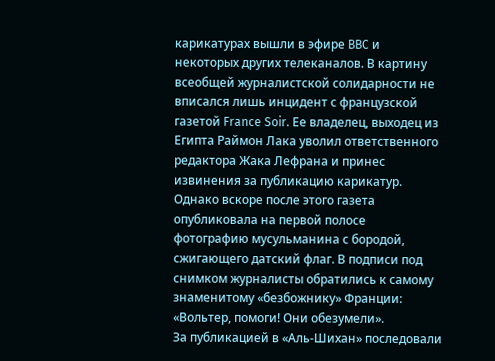карикатурах вышли в эфире BBC и некоторых других телеканалов. В картину всеобщей журналистской солидарности не вписался лишь инцидент с французской газетой France Soir. Ее владелец, выходец из Египта Раймон Лака уволил ответственного редактора Жака Лефрана и принес извинения за публикацию карикатур. Однако вскоре после этого газета опубликовала на первой полосе фотографию мусульманина с бородой, сжигающего датский флаг. В подписи под снимком журналисты обратились к самому знаменитому «безбожнику» Франции: «Вольтер, помоги! Они обезумели».
За публикацией в «Аль-Шихан» последовали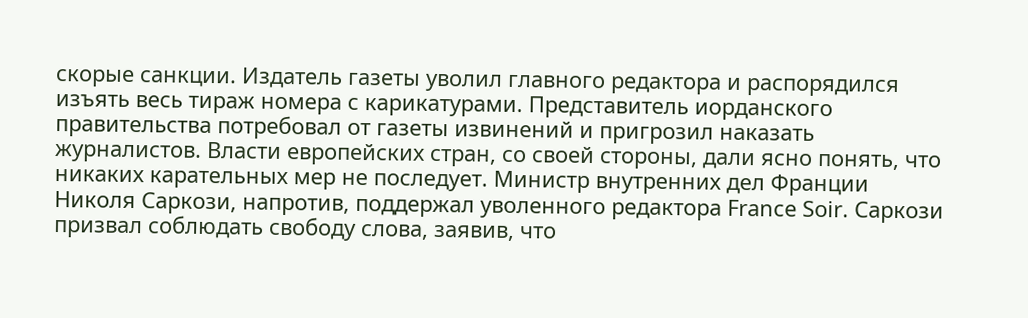скорые санкции. Издатель газеты уволил главного редактора и распорядился изъять весь тираж номера с карикатурами. Представитель иорданского правительства потребовал от газеты извинений и пригрозил наказать журналистов. Власти европейских стран, со своей стороны, дали ясно понять, что никаких карательных мер не последует. Министр внутренних дел Франции Николя Саркози, напротив, поддержал уволенного редактора France Soir. Саркози призвал соблюдать свободу слова, заявив, что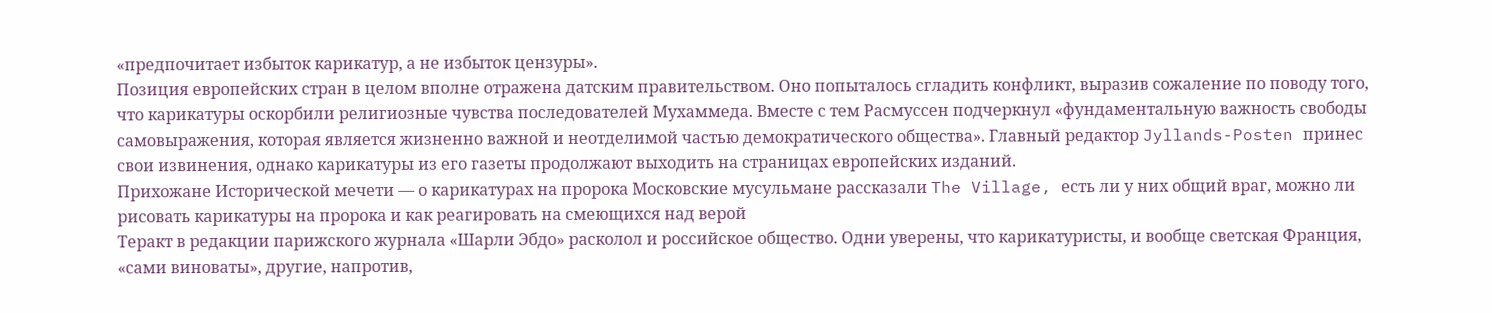«предпочитает избыток карикатур, а не избыток цензуры».
Позиция европейских стран в целом вполне отражена датским правительством. Оно попыталось сгладить конфликт, выразив сожаление по поводу того, что карикатуры оскорбили религиозные чувства последователей Мухаммеда. Вместе с тем Расмуссен подчеркнул «фундаментальную важность свободы самовыражения, которая является жизненно важной и неотделимой частью демократического общества». Главный редактор Jyllands-Posten принес свои извинения, однако карикатуры из его газеты продолжают выходить на страницах европейских изданий.
Прихожане Исторической мечети — о карикатурах на пророка Московские мусульмане рассказали The Village, есть ли у них общий враг, можно ли рисовать карикатуры на пророка и как реагировать на смеющихся над верой
Теракт в редакции парижского журнала «Шарли Эбдо» расколол и российское общество. Одни уверены, что карикатуристы, и вообще светская Франция, «сами виноваты», другие, напротив,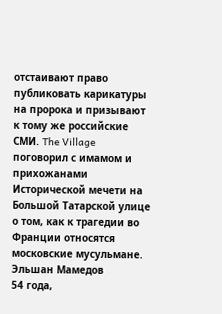отстаивают право публиковать карикатуры на пророка и призывают к тому же российские СМИ. The Village поговорил с имамом и прихожанами Исторической мечети на Большой Татарской улице о том, как к трагедии во Франции относятся московские мусульмане.
Эльшан Мамедов
54 года,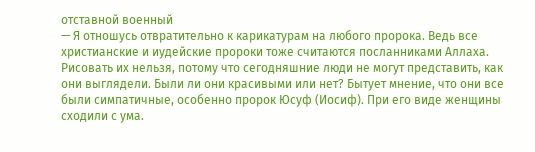отставной военный
— Я отношусь отвратительно к карикатурам на любого пророка. Ведь все христианские и иудейские пророки тоже считаются посланниками Аллаха. Рисовать их нельзя, потому что сегодняшние люди не могут представить, как они выглядели. Были ли они красивыми или нет? Бытует мнение, что они все были симпатичные, особенно пророк Юсуф (Иосиф). При его виде женщины сходили с ума.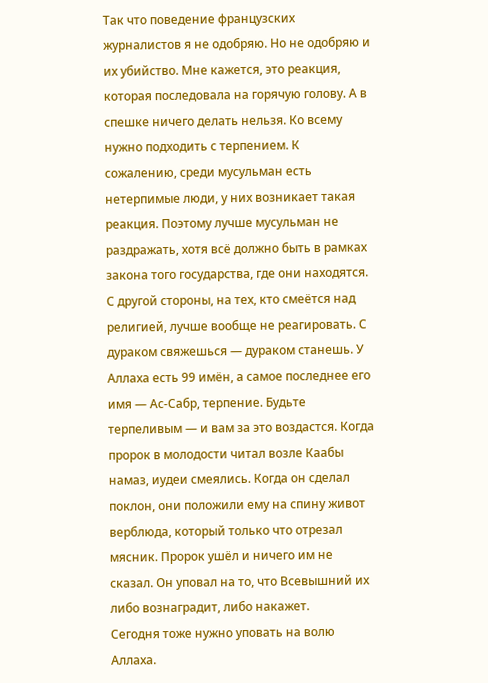Так что поведение французских журналистов я не одобряю. Но не одобряю и их убийство. Мне кажется, это реакция, которая последовала на горячую голову. А в спешке ничего делать нельзя. Ко всему нужно подходить с терпением. К сожалению, среди мусульман есть нетерпимые люди, у них возникает такая реакция. Поэтому лучше мусульман не раздражать, хотя всё должно быть в рамках закона того государства, где они находятся.
С другой стороны, на тех, кто смеётся над религией, лучше вообще не реагировать. С дураком свяжешься — дураком станешь. У Аллаха есть 99 имён, а самое последнее его имя — Ас-Сабр, терпение. Будьте терпеливым — и вам за это воздастся. Когда пророк в молодости читал возле Каабы намаз, иудеи смеялись. Когда он сделал поклон, они положили ему на спину живот верблюда, который только что отрезал мясник. Пророк ушёл и ничего им не сказал. Он уповал на то, что Всевышний их либо вознаградит, либо накажет.
Сегодня тоже нужно уповать на волю Аллаха.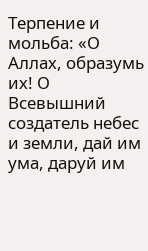Терпение и мольба: «О Аллах, образумь их! О Всевышний создатель небес и земли, дай им ума, даруй им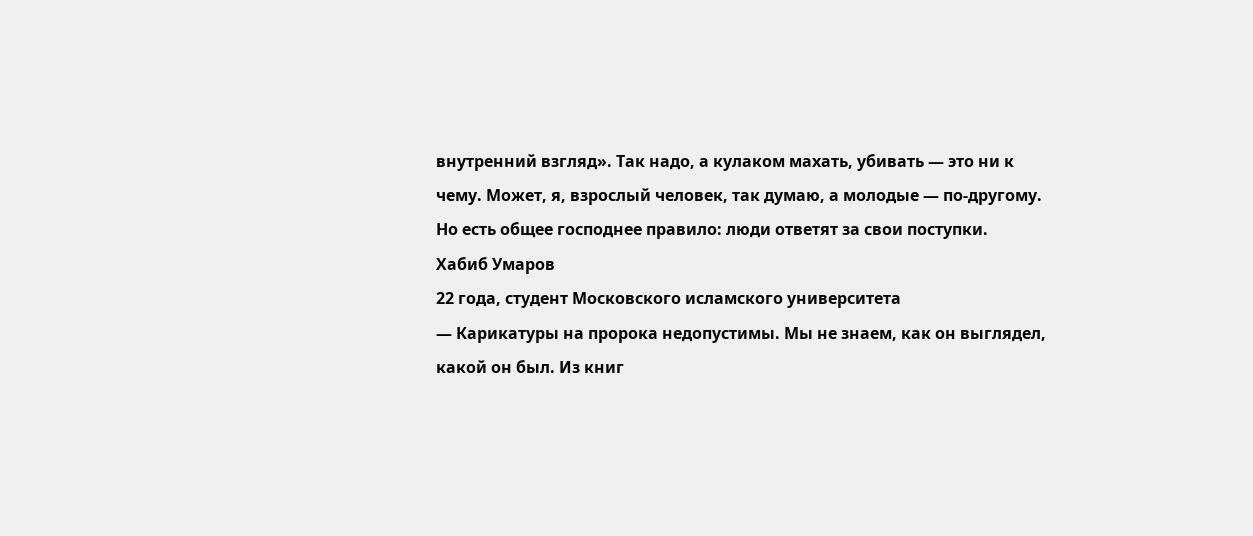внутренний взгляд». Так надо, а кулаком махать, убивать — это ни к чему. Может, я, взрослый человек, так думаю, а молодые — по-другому. Но есть общее господнее правило: люди ответят за свои поступки.
Хабиб Умаров
22 года, студент Московского исламского университета
— Карикатуры на пророка недопустимы. Мы не знаем, как он выглядел, какой он был. Из книг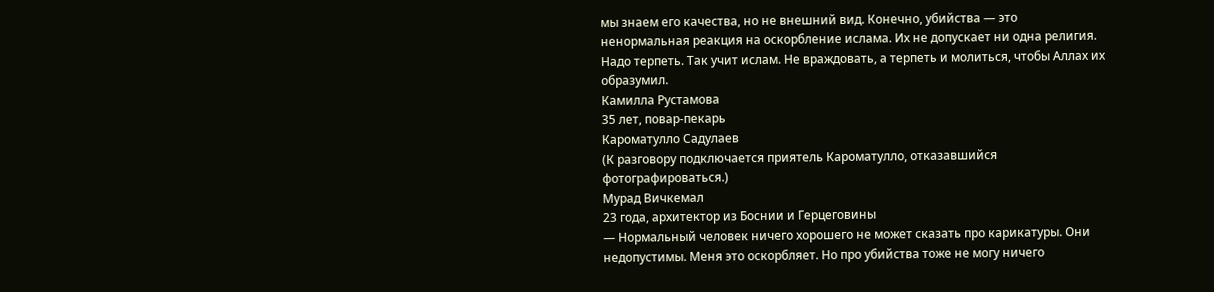мы знаем его качества, но не внешний вид. Конечно, убийства — это ненормальная реакция на оскорбление ислама. Их не допускает ни одна религия. Надо терпеть. Так учит ислам. Не враждовать, а терпеть и молиться, чтобы Аллах их образумил.
Камилла Рустамова
35 лет, повар-пекарь
Кароматулло Садулаев
(К разговору подключается приятель Кароматулло, отказавшийся фотографироваться.)
Мурад Вичкемал
23 года, архитектор из Боснии и Герцеговины
— Нормальный человек ничего хорошего не может сказать про карикатуры. Они недопустимы. Меня это оскорбляет. Но про убийства тоже не могу ничего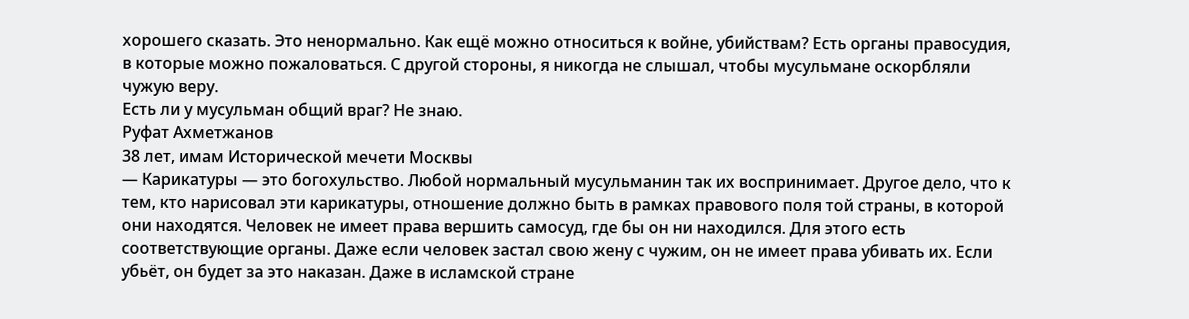хорошего сказать. Это ненормально. Как ещё можно относиться к войне, убийствам? Есть органы правосудия, в которые можно пожаловаться. С другой стороны, я никогда не слышал, чтобы мусульмане оскорбляли чужую веру.
Есть ли у мусульман общий враг? Не знаю.
Руфат Ахметжанов
38 лет, имам Исторической мечети Москвы
— Карикатуры — это богохульство. Любой нормальный мусульманин так их воспринимает. Другое дело, что к тем, кто нарисовал эти карикатуры, отношение должно быть в рамках правового поля той страны, в которой они находятся. Человек не имеет права вершить самосуд, где бы он ни находился. Для этого есть соответствующие органы. Даже если человек застал свою жену с чужим, он не имеет права убивать их. Если убьёт, он будет за это наказан. Даже в исламской стране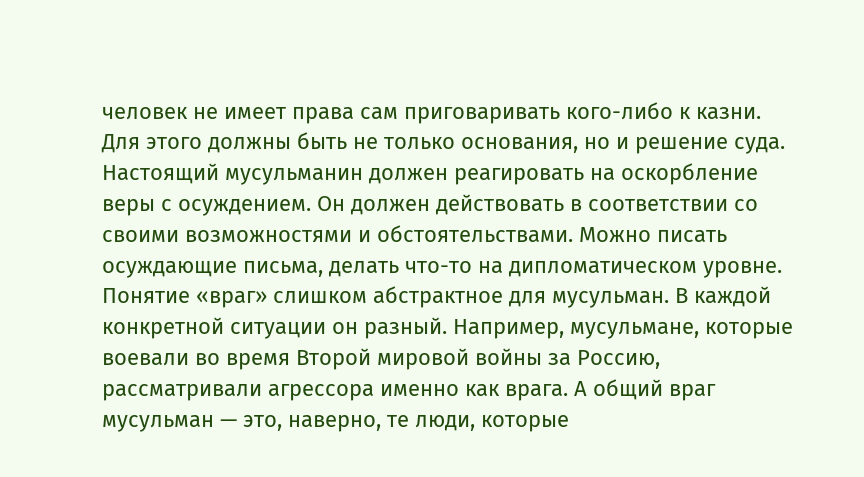человек не имеет права сам приговаривать кого-либо к казни. Для этого должны быть не только основания, но и решение суда.
Настоящий мусульманин должен реагировать на оскорбление веры с осуждением. Он должен действовать в соответствии со своими возможностями и обстоятельствами. Можно писать осуждающие письма, делать что-то на дипломатическом уровне.
Понятие «враг» слишком абстрактное для мусульман. В каждой конкретной ситуации он разный. Например, мусульмане, которые воевали во время Второй мировой войны за Россию, рассматривали агрессора именно как врага. А общий враг мусульман — это, наверно, те люди, которые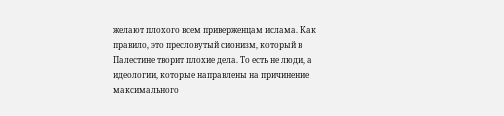желают плохого всем приверженцам ислама. Как правило, это пресловутый сионизм, который в Палестине творит плохие дела. То есть не люди, а идеологии, которые направлены на причинение максимального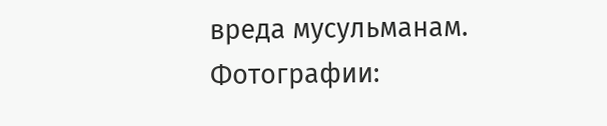вреда мусульманам.
Фотографии: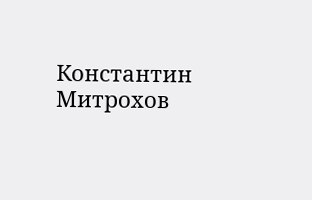Константин Митрохов